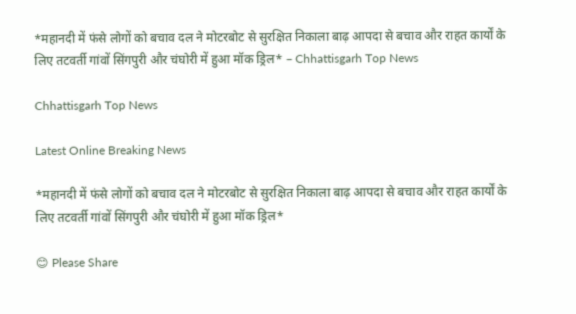*महानदी में फंसे लोगों को बचाव दल ने मोटरबोट से सुरक्षित निकाला बाढ़ आपदा से बचाव और राहत कार्यों के लिए तटवर्ती गांवों सिंगपुरी और चंघोरी में हुआ मॉक ड्रिल* – Chhattisgarh Top News

Chhattisgarh Top News

Latest Online Breaking News

*महानदी में फंसे लोगों को बचाव दल ने मोटरबोट से सुरक्षित निकाला बाढ़ आपदा से बचाव और राहत कार्यों के लिए तटवर्ती गांवों सिंगपुरी और चंघोरी में हुआ मॉक ड्रिल*

😊 Please Share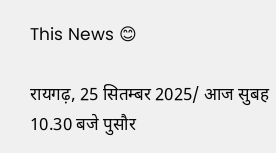This News 😊

रायगढ़, 25 सितम्बर 2025/ आज सुबह 10.30 बजे पुसौर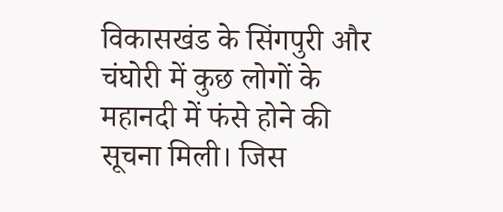विकासखंड के सिंगपुरी और चंघोरी में कुछ लोगों के महानदी में फंसे होने की सूचना मिली। जिस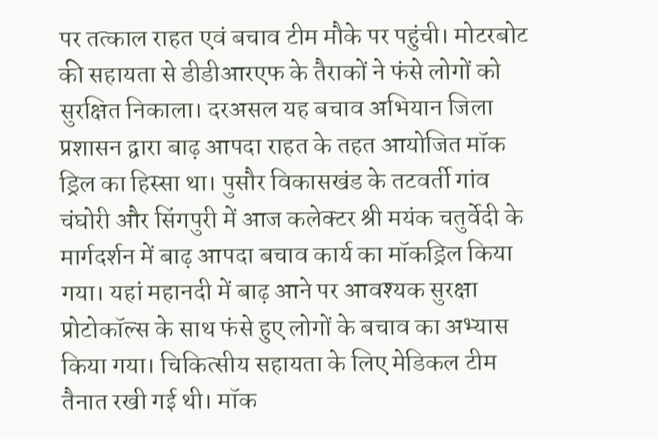पर तत्काल राहत एवं बचाव टीम मौके पर पहुंची। मोटरबोट की सहायता से डीडीआरएफ के तैराकों ने फंसे लोगों को सुरक्षित निकाला। दरअसल यह बचाव अभियान जिला प्रशासन द्वारा बाढ़ आपदा राहत के तहत आयोजित मॉक ड्रिल का हिस्सा था। पुसौर विकासखंड के तटवर्ती गांव चंघोरी और सिंगपुरी में आज कलेक्टर श्री मयंक चतुर्वेदी के मार्गदर्शन में बाढ़ आपदा बचाव कार्य का मॉकड्रिल किया गया। यहां महानदी में बाढ़ आने पर आवश्यक सुरक्षा प्रोटोकॉल्स के साथ फंसे हुए लोगों के बचाव का अभ्यास किया गया। चिकित्सीय सहायता के लिए मेडिकल टीम तैनात रखी गई थी। मॉक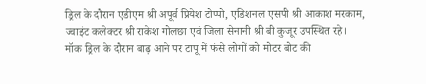ड्रिल के दौरान एडीएम श्री अपूर्व प्रियेश टोप्पो, एडिशनल एसपी श्री आकाश मरकाम, ज्वाइंट कलेक्टर श्री राकेश गोलछा एवं जिला सेनानी श्री बी कुजूर उपस्थित रहे।
मॉक ड्रिल के दौरान बाढ़ आने पर टापू में फंसे लोगों को मोटर बोट की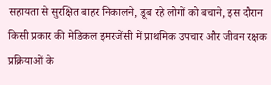सहायता से सुरक्षित बाहर निकालने, डूब रहे लोगों को बचाने, इस दौरान किसी प्रकार की मेडिकल इमरजेंसी में प्राथमिक उपचार और जीवन रक्षक प्रक्रियाओं के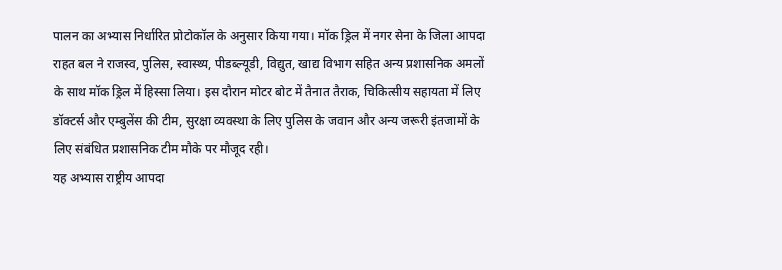पालन का अभ्यास निर्धारित प्रोटोकॉल के अनुसार किया गया। मॉक ड्रिल में नगर सेना के जिला आपदा राहत बल ने राजस्व, पुलिस, स्वास्थ्य, पीडब्ल्यूडी, विद्युत, खाद्य विभाग सहित अन्य प्रशासनिक अमलों के साथ मॉक ड्रिल में हिस्सा लिया। इस दौरान मोटर बोट में तैनात तैराक, चिकित्सीय सहायता में लिए डॉक्टर्स और एम्बुलेंस की टीम, सुरक्षा व्यवस्था के लिए पुलिस के जवान और अन्य जरूरी इंतजामों के लिए संबंधित प्रशासनिक टीम मौके पर मौजूद रही।
यह अभ्यास राष्ट्रीय आपदा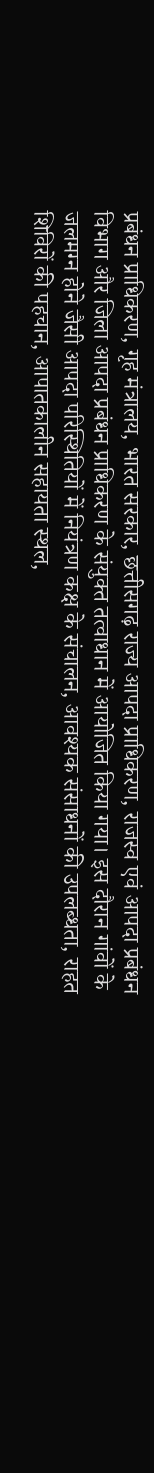प्रबंधन प्राधिकरण, गृह मंत्रालय, भारत सरकार, छत्तीसगढ़ राज्य आपदा प्राधिकरण, राजस्व एवं आपदा प्रबंधन विभाग और जिला आपदा प्रबंधन प्राधिकरण के संयुक्त तत्वाधान में आयोजित किया गया। इस दौरान गांवों के जलमग्न होने जैसी आपदा परिस्थितियों में नियंत्रण कक्ष के संचालन, आवश्यक संसाधनों की उपलब्धता, राहत शिविरों की पहचान, आपातकालीन सहायता स्थल,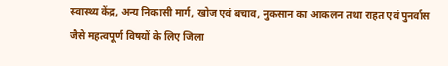स्वास्थ्य केंद्र, अन्य निकासी मार्ग, खोज एवं बचाव, नुकसान का आकलन तथा राहत एवं पुनर्वास जैसे महत्वपूर्ण विषयों के लिए जिला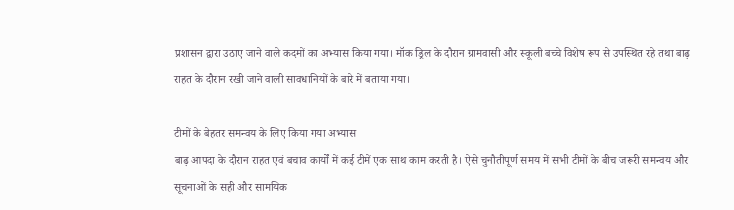प्रशासन द्वारा उठाए जाने वाले कदमों का अभ्यास किया गया। मॉक ड्रिल के दौरान ग्रामवासी और स्कूली बच्चे विशेष रूप से उपस्थित रहे तथा बाढ़ राहत के दौरान रखी जाने वाली सावधानियों के बारे में बताया गया।

टीमों के बेहतर समन्वय के लिए किया गया अभ्यास
बाढ़ आपदा के दौरान राहत एवं बचाव कार्यों में कई टीमें एक साथ काम करती है। ऐसे चुनौतीपूर्ण समय में सभी टीमों के बीच जरूरी समन्वय और सूचनाओं के सही और सामयिक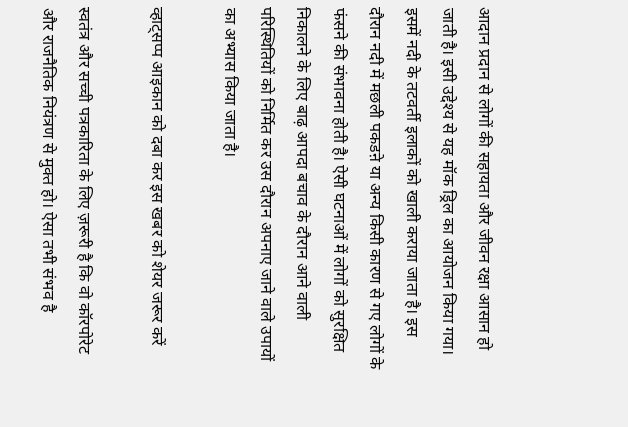आदान प्रदान से लोगों की सहायता और जीवन रक्षा आसान हो जाती है। इसी उद्देश्य से यह मॉक ड्रिल का आयोजन किया गया। इसमें नदी के तटवर्ती इलाकों को खाली कराया जाता है। इस दौरान नदी में मछली पकडऩे या अन्य किसी कारण से गए लोगों के फंसने की संभावना होती है। ऐसी घटनाओं में लोगों को सुरक्षित निकालने के लिए बाढ़ आपदा बचाव के दौरान आने वाली परिस्थितियों को निर्मित कर उस दौरान अपनाए जाने वाले उपायों का अभ्यास किया जाता है।

व्हाट्सप्प आइकान को दबा कर इस खबर को शेयर जरूर करें

स्वतंत्र और सच्ची पत्रकारिता के लिए ज़रूरी है कि वो कॉरपोरेट और राजनैतिक नियंत्रण से मुक्त हो। ऐसा तभी संभव है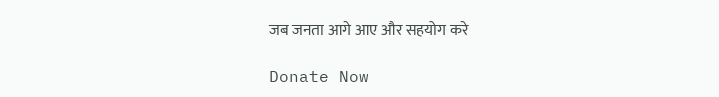जब जनता आगे आए और सहयोग करे

Donate Now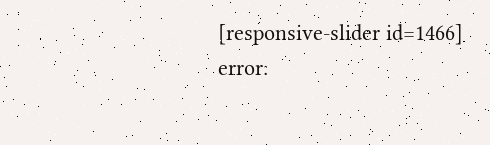[responsive-slider id=1466]
error: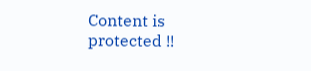Content is protected !!